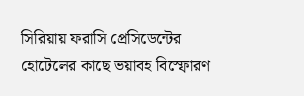সিরিয়ায় ফরাসি প্রেসিডেন্টের হোটেলের কাছে ভয়াবহ বিস্ফোরণ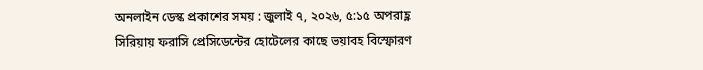অনলাইন ডেস্ক প্রকাশের সময় : জুলাই ৭, ২০২৬, ৫:১৫ অপরাহ্ণ
সিরিয়ায় ফরাসি প্রেসিডেন্টের হোটেলের কাছে ভয়াবহ বিস্ফোরণ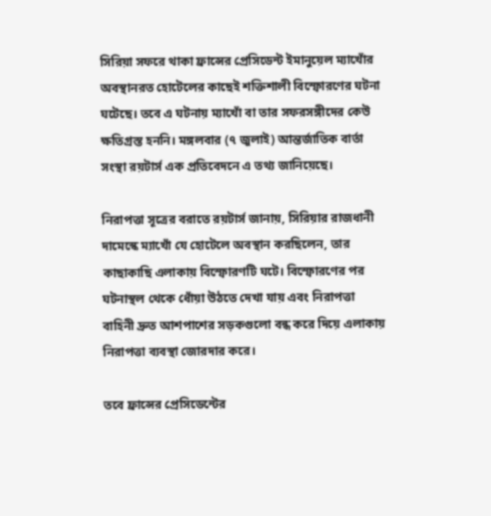সিরিয়া সফরে থাকা ফ্রান্সের প্রেসিডেন্ট ইমানুয়েল ম্যাখোঁর অবস্থানরত হোটেলের কাছেই শক্তিশালী বিস্ফোরণের ঘটনা ঘটেছে। তবে এ ঘটনায় ম্যাখোঁ বা তার সফরসঙ্গীদের কেউ ক্ষতিগ্রস্ত হননি। মঙ্গলবার (৭ জুলাই) আন্তর্জাতিক বার্তা সংস্থা রয়টার্স এক প্রতিবেদনে এ তথ্য জানিয়েছে।

নিরাপত্তা সূত্রের বরাতে রয়টার্স জানায়, সিরিয়ার রাজধানী দামেস্কে ম্যাখোঁ যে হোটেলে অবস্থান করছিলেন, তার কাছাকাছি এলাকায় বিস্ফোরণটি ঘটে। বিস্ফোরণের পর ঘটনাস্থল থেকে ধোঁয়া উঠতে দেখা যায় এবং নিরাপত্তা বাহিনী দ্রুত আশপাশের সড়কগুলো বন্ধ করে দিয়ে এলাকায় নিরাপত্তা ব্যবস্থা জোরদার করে।

তবে ফ্রান্সের প্রেসিডেন্টের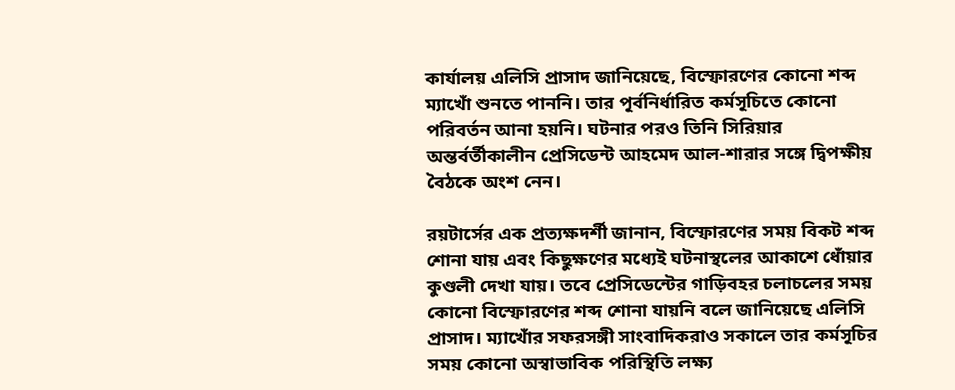কার্যালয় এলিসি প্রাসাদ জানিয়েছে, বিস্ফোরণের কোনো শব্দ ম্যাখোঁ শুনতে পাননি। তার পূর্বনির্ধারিত কর্মসূচিতে কোনো পরিবর্তন আনা হয়নি। ঘটনার পরও তিনি সিরিয়ার অন্তর্বর্তীকালীন প্রেসিডেন্ট আহমেদ আল-শারার সঙ্গে দ্বিপক্ষীয় বৈঠকে অংশ নেন।

রয়টার্সের এক প্রত্যক্ষদর্শী জানান, বিস্ফোরণের সময় বিকট শব্দ শোনা যায় এবং কিছুক্ষণের মধ্যেই ঘটনাস্থলের আকাশে ধোঁয়ার কুণ্ডলী দেখা যায়। তবে প্রেসিডেন্টের গাড়িবহর চলাচলের সময় কোনো বিস্ফোরণের শব্দ শোনা যায়নি বলে জানিয়েছে এলিসি প্রাসাদ। ম্যাখোঁর সফরসঙ্গী সাংবাদিকরাও সকালে তার কর্মসূচির সময় কোনো অস্বাভাবিক পরিস্থিতি লক্ষ্য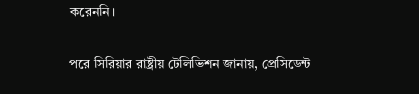করেননি।

পরে সিরিয়ার রাষ্ট্রীয় টেলিভিশন জানায়, প্রেসিডেন্ট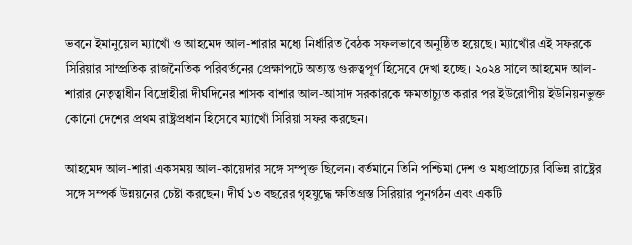ভবনে ইমানুয়েল ম্যাখোঁ ও আহমেদ আল-শারার মধ্যে নির্ধারিত বৈঠক সফলভাবে অনুষ্ঠিত হয়েছে। ম্যাখোঁর এই সফরকে সিরিয়ার সাম্প্রতিক রাজনৈতিক পরিবর্তনের প্রেক্ষাপটে অত্যন্ত গুরুত্বপূর্ণ হিসেবে দেখা হচ্ছে। ২০২৪ সালে আহমেদ আল-শারার নেতৃত্বাধীন বিদ্রোহীরা দীর্ঘদিনের শাসক বাশার আল-আসাদ সরকারকে ক্ষমতাচ্যুত করার পর ইউরোপীয় ইউনিয়নভুক্ত কোনো দেশের প্রথম রাষ্ট্রপ্রধান হিসেবে ম্যাখোঁ সিরিয়া সফর করছেন।

আহমেদ আল-শারা একসময় আল-কায়েদার সঙ্গে সম্পৃক্ত ছিলেন। বর্তমানে তিনি পশ্চিমা দেশ ও মধ্যপ্রাচ্যের বিভিন্ন রাষ্ট্রের সঙ্গে সম্পর্ক উন্নয়নের চেষ্টা করছেন। দীর্ঘ ১৩ বছরের গৃহযুদ্ধে ক্ষতিগ্রস্ত সিরিয়ার পুনর্গঠন এবং একটি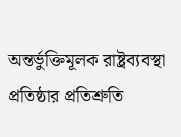অন্তর্ভুক্তিমূলক রাষ্ট্রব্যবস্থা প্রতিষ্ঠার প্রতিশ্রুতি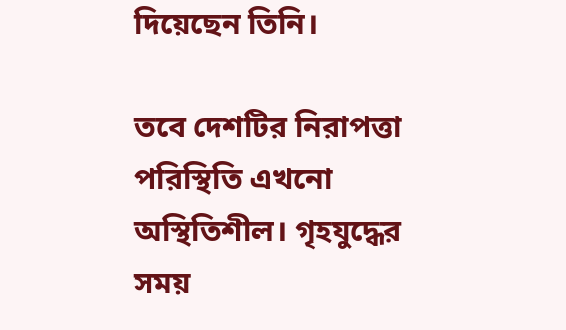দিয়েছেন তিনি।

তবে দেশটির নিরাপত্তা পরিস্থিতি এখনো অস্থিতিশীল। গৃহযুদ্ধের সময়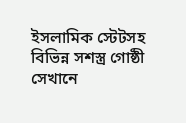ইসলামিক স্টেটসহ বিভিন্ন সশস্ত্র গোষ্ঠী সেখানে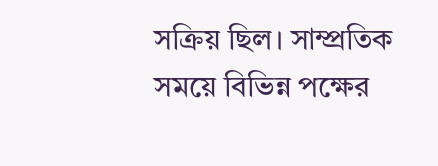সক্রিয় ছিল। সাম্প্রতিক সময়ে বিভিন্ন পক্ষের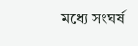মধ্যে সংঘর্ষ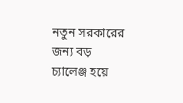নতুন সরকারের জন্য বড় চ্যালেঞ্জ হয়ে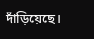দাঁড়িয়েছে।